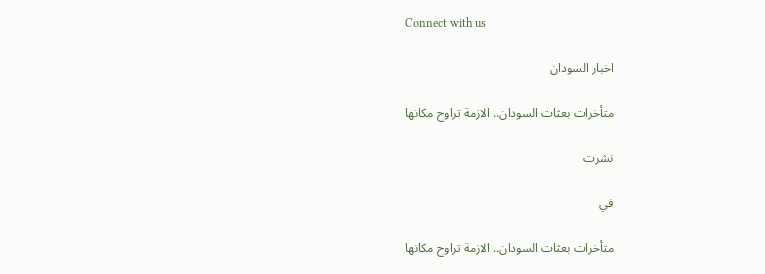Connect with us

اخبار السودان

متأخرات بعثات السودان.. الازمة تراوح مكانها

نشرت

في

متأخرات بعثات السودان.. الازمة تراوح مكانها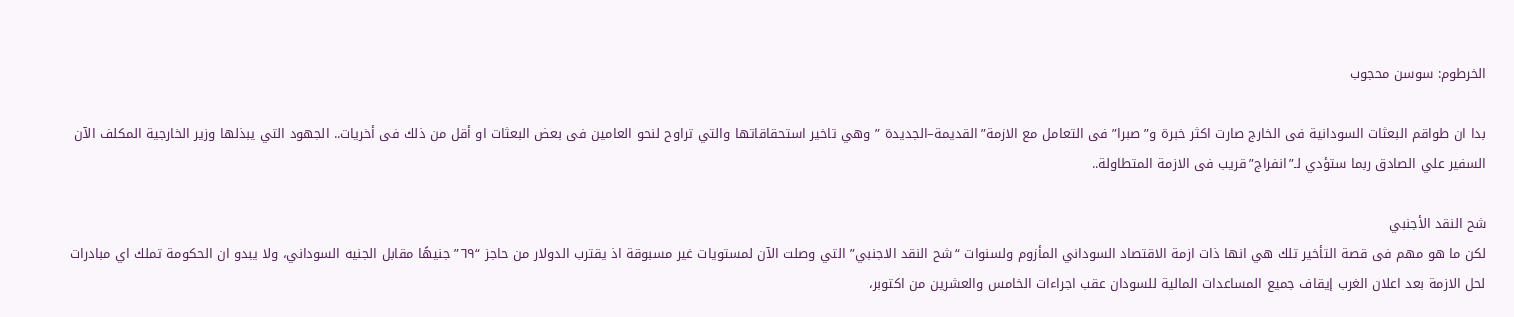الخرطوم: سوسن محجوب

بدا ان طواقم البعثات السودانية فى الخارج صارت اكثر خبرة و”صبرا” فى التعامل مع الازمة”القديمة–الجديدة ” وهي تاخير استحقاقاتها والتي تراوح لنحو العامين فى بعض البعثات او أقل من ذلك فى أخريات.. الجهود التي يبذلها وزير الخارجية المكلف الآن السفير علي الصادق ربما ستؤدي لـ”انفراج”قريب فى الازمة المتطاولة..

شح النقد الأجنبي
لكن ما هو مهم فى قصة التأخير تلك هي انها ذات ازمة الاقتصاد السوداني المأزوم ولسنوات “شح النقد الاجنبي” التي وصلت الآن لمستويات غير مسبوقة اذ يقترب الدولار من حاجز “٦٩” جنيهًا مقابل الجنيه السوداني، ولا يبدو ان الحكومة تملك اي مبادرات لحل الازمة بعد اعلان الغرب إيقاف جميع المساعدات المالية للسودان عقب اجراءات الخامس والعشرين من اكتوبر،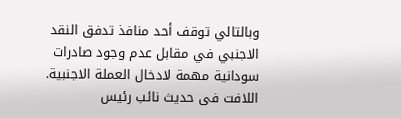وبالتالي توقف أحد منافذ تدفق النقد الاجنبي في مقابل عدم وجود صادرات سودانية مهمة لادخال العملة الاجنبية.
اللافت فى حديث نائب رئيس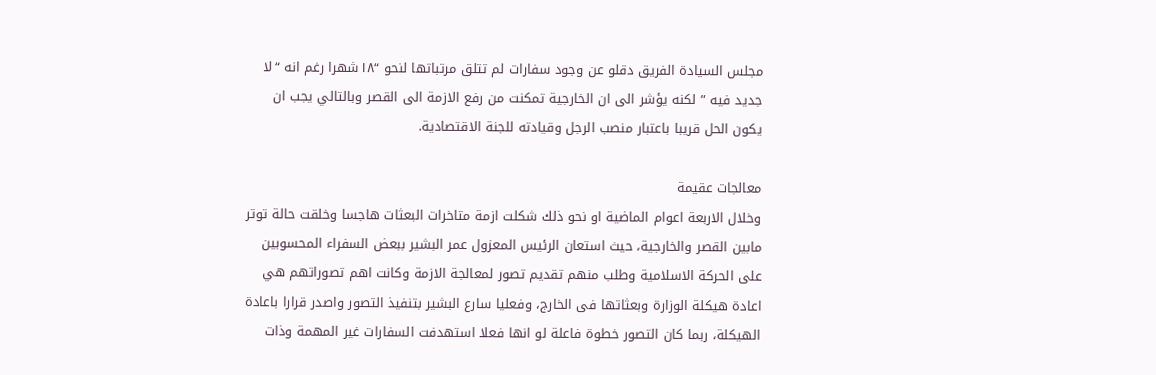مجلس السيادة الفريق دقلو عن وجود سفارات لم تتلق مرتباتها لنحو “١٨شهرا رغم انه “لا جديد فيه ” لكنه يؤشر الى ان الخارجية تمكنت من رفع الازمة الى القصر وبالتالي يجب ان يكون الحل قريبا باعتبار منصب الرجل وقيادته للجنة الاقتصادية.

معالجات عقيمة
وخلال الاربعة اعوام الماضية او نحو ذلك شكلت ازمة متاخرات البعثات هاجسا وخلقت حالة توتر مابين القصر والخارجية، حيث استعان الرئيس المعزول عمر البشير ببعض السفراء المحسوبين على الحركة الاسلامية وطلب منهم تقديم تصور لمعالجة الازمة وكانت اهم تصوراتهم هي اعادة هيكلة الوزارة وبعثاتها فى الخارج، وفعليا سارع البشير بتنفيذ التصور واصدر قرارا باعادة الهيكلة، ربما كان التصور خطوة فاعلة لو انها فعلا استهدفت السفارات غير المهمة وذات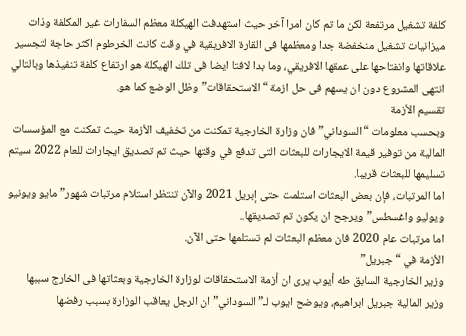كلفة تشغيل مرتفعة لكن ما تم كان امرا آخر حيث استهدفت الهيكلة معظم السفارات غير المكلفة وذات ميزانيات تشغيل منخفضة جدا ومعظمها فى القارة الافريقية في وقت كانت الخرطوم اكثر حاجة لتجسير علاقاتها وانفتاحها على عمقها الافريقي، وما بدا لافتا ايضا فى تلك الهيكلة هو ارتفاع كلفة تنفيذها وبالتالي انتهى المشروع دون ان يسهم فى حل ازمة “الاستحقاقات” وظل الوضع كما هو.
تقسيم الأزمة
وبحسب معلومات “السوداني” فان وزارة الخارجية تمكنت من تخفيف الأزمة حيث تمكنت مع المؤسسات المالية من توفير قيمة الايجارات للبعثات التى تدفع في وقتها حيث تم تصديق ايجارات للعام 2022 سيتم تسليمها للبعثات قريبا.
اما المرتبات، فإن بعض البعثات استلمت حتى إبريل 2021 والآن تنتظر استلام مرتبات شهور” مايو ويونيو ويوليو واغسطس” ويرجح ان يكون تم تصديقها..
اما مرتبات عام 2020 فان معظم البعثات لم تستلمها حتى الآن.
الأزمة في “جبريل”
وزير الخارجية السابق طه أيوب يرى ان أزمة الاستحقاقات لوزارة الخارجية وبعثاتها فى الخارج سببها وزير المالية جبريل ابراهيم، ويوضح ايوب لـ”السوداني” ان الرجل يعاقب الوزارة بسبب رفضها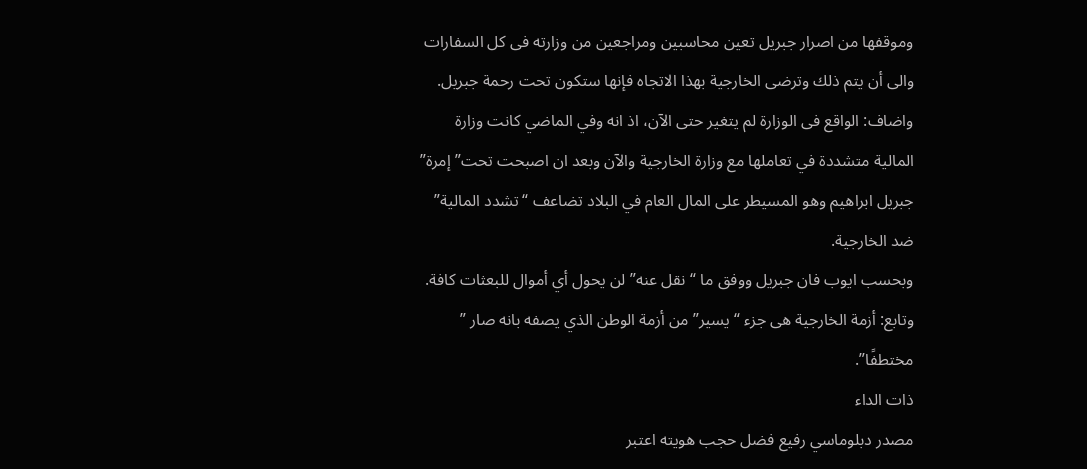وموقفها من اصرار جبريل تعين محاسبين ومراجعين من وزارته فى كل السفارات والى أن يتم ذلك وترضى الخارجية بهذا الاتجاه فإنها ستكون تحت رحمة جبريل. واضاف: الواقع فى الوزارة لم يتغير حتى الآن، اذ انه وفي الماضي كانت وزارة المالية متشددة في تعاملها مع وزارة الخارجية والآن وبعد ان اصبحت تحت” إمرة” جبريل ابراهيم وهو المسيطر على المال العام في البلاد تضاعف “تشدد المالية” ضد الخارجية.
وبحسب ايوب فان جبريل ووفق ما “نقل عنه” لن يحول أي أموال للبعثات كافة. وتابع: أزمة الخارجية هى جزء “يسير” من أزمة الوطن الذي يصفه بانه صار ” مختطفًا”.
ذات الداء
مصدر دبلوماسي رفيع فضل حجب هويته اعتبر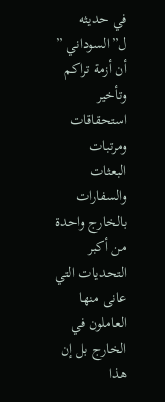في حديثه ل”السوداني ” أن أزمة تراكم وتأخير استحقاقات ومرتبات البعثات والسفارات بالخارج واحدة من أكبر التحديات التي عانى منها العاملون في الخارج بل إن هذا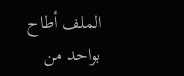الملف أطاح بواحد من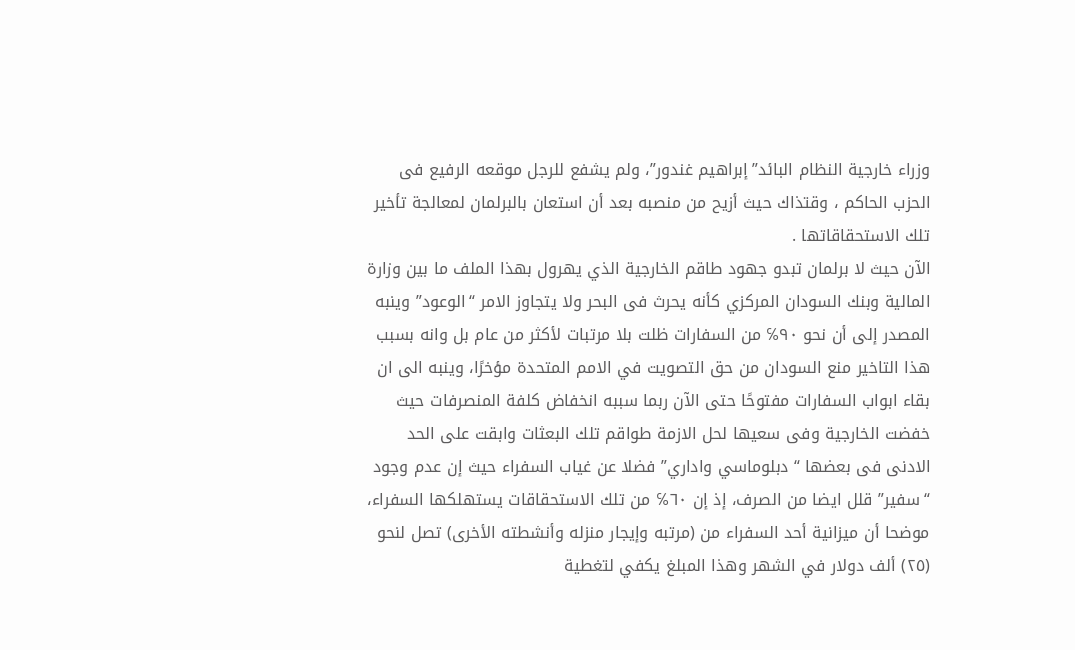وزراء خارجية النظام البائد”إبراهيم غندور”، ولم يشفع للرجل موقعه الرفيع فى الحزب الحاكم ، وقتذاك حيث أزيح من منصبه بعد أن استعان بالبرلمان لمعالجة تأخير تلك الاستحقاقاتها .
الآن حيث لا برلمان تبدو جهود طاقم الخارجية الذي يهرول بهذا الملف ما بين وزارة المالية وبنك السودان المركزي كأنه يحرث فى البحر ولا يتجاوز الامر “الوعود” وينبه المصدر إلى أن نحو ٩٠℅ من السفارات ظلت بلا مرتبات لأكثر من عام بل وانه بسبب هذا التاخير منع السودان من حق التصويت في الامم المتحدة مؤخرًا، وينبه الى ان بقاء ابواب السفارات مفتوحًا حتى الآن ربما سببه انخفاض كلفة المنصرفات حيث خفضت الخارجية وفى سعيها لحل الازمة طواقم تلك البعثات وابقت على الحد الادنى فى بعضها “دبلوماسي واداري” فضلا عن غياب السفراء حيث إن عدم وجود “سفير” قلل ايضا من الصرف، إذ إن ٦٠℅ من تلك الاستحقاقات يستهلكها السفراء، موضحا أن ميزانية أحد السفراء من (مرتبه وإيجار منزله وأنشطته الأخرى) تصل لنحو (٢٥) ألف دولار في الشهر وهذا المبلغ يكفي لتغطية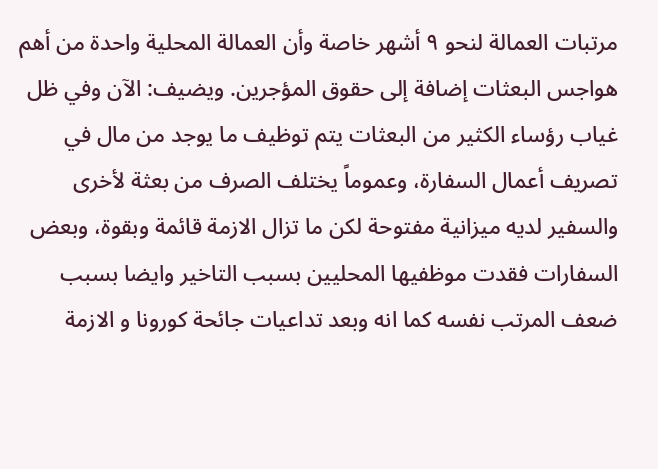مرتبات العمالة لنحو ٩ أشهر خاصة وأن العمالة المحلية واحدة من أهم هواجس البعثات إضافة إلى حقوق المؤجرين. ويضيف: الآن وفي ظل غياب رؤساء الكثير من البعثات يتم توظيف ما يوجد من مال في تصريف أعمال السفارة، وعموماً يختلف الصرف من بعثة لأخرى والسفير لديه ميزانية مفتوحة لكن ما تزال الازمة قائمة وبقوة، وبعض السفارات فقدت موظفيها المحليين بسبب التاخير وايضا بسبب ضعف المرتب نفسه كما انه وبعد تداعيات جائحة كورونا و الازمة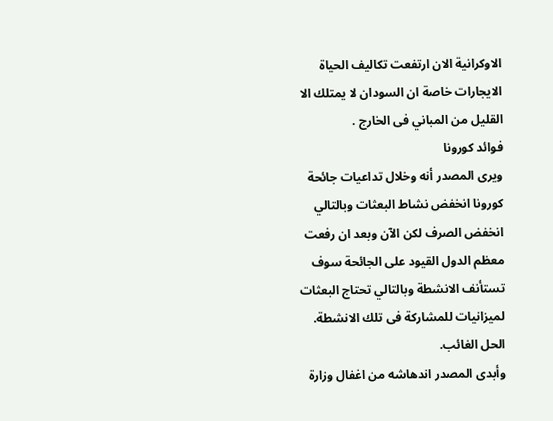الاوكرانية الان ارتفعت تكاليف الحياة الايجارات خاصة ان السودان لا يمتلك الا القليل من المباني فى الخارج .
فوائد كورونا
ويرى المصدر أنه وخلال تداعيات جائحة كورونا انخفض نشاط البعثات وبالتالي انخفض الصرف لكن الآن وبعد ان رفعت معظم الدول القيود على الجائحة سوف تستأنف الانشطة وبالتالي تحتاج البعثات لميزانيات للمشاركة فى تلك الانشطة.
الحل الغائب.
وأبدى المصدر اندهاشه من اغفال وزارة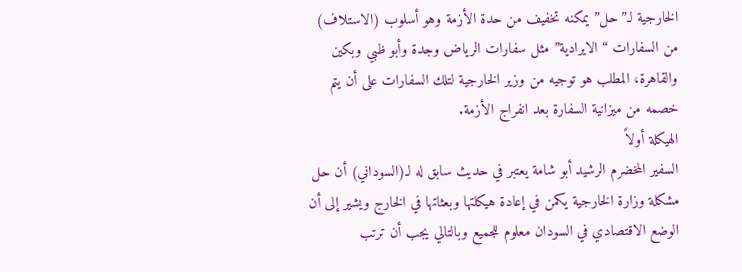الخارجية لـ”حل”يمكنه تخفيف من حدة الأزمة وهو أسلوب (الاستلاف) من السفارات “الايرادية” مثل سفارات الرياض وجدة وأبو ظبي وبكين والقاهرة، المطلب هو توجيه من وزير الخارجية لتلك السفارات على أن يتم خصمه من ميزانية السفارة بعد انفراج الأزمة.
الهيكلة أولاً
السفير المخضرم الرشيد أبو شامة يعتبر في حديث سابق له لـ(السوداني) أن حل مشكلة وزارة الخارجية يكمن في إعادة هيكلتها وبعثاتها في الخارج ويشير إلى أن الوضع الاقتصادي في السودان معلوم للجميع وبالتالي يجب أن ترتب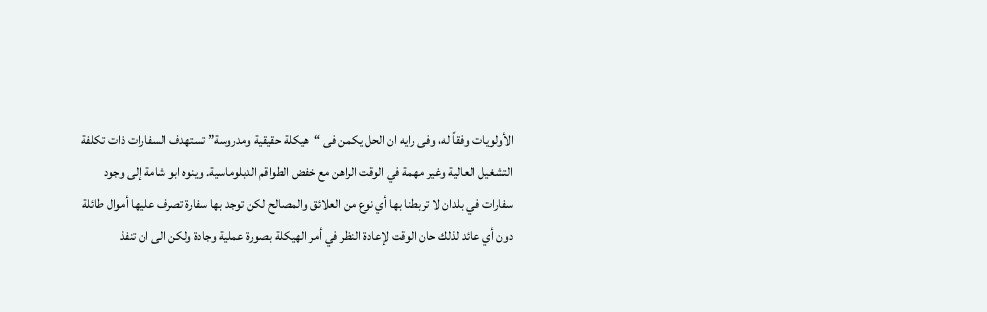الأولويات وفقاً له، وفى رايه ان الحل يكمن فى “هيكلة حقيقية ومدروسة” تستهدف السفارات ذات تكلفة التشغيل العالية وغير مهمة في الوقت الراهن مع خفض الطواقم الدبلوماسية. وينوه ابو شامة إلى وجود سفارات في بلدان لا تربطنا بها أي نوع من العلائق والمصالح لكن توجد بها سفارة تصرف عليها أموال طائلة دون أي عائد لذلك حان الوقت لإعادة النظر في أمر الهيكلة بصورة عملية وجادة ولكن الى ان تنفذ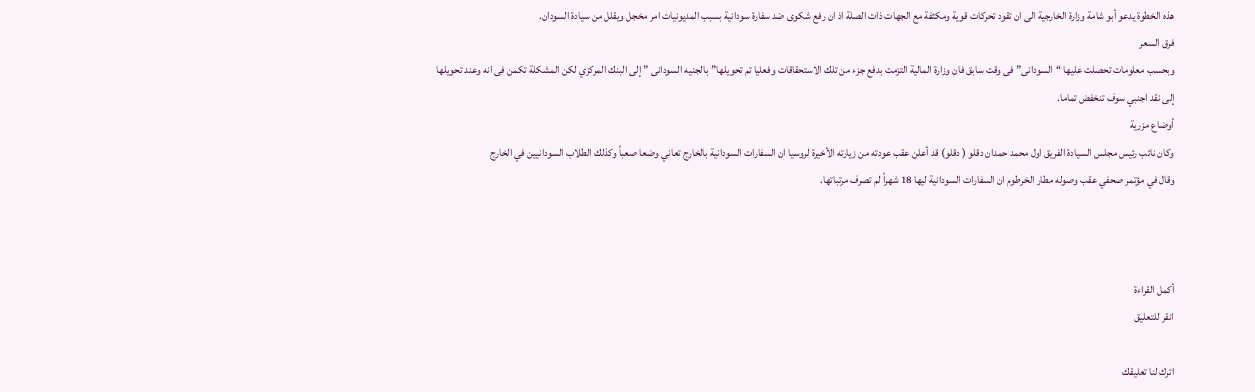هذه الخطوة يدعو أبو شامة وزارة الخارجية الى ان تقود تحركات قوية ومكثفة مع الجهات ذات الصلة اذ ان رفع شكوى ضد سفارة سودانية بسبب المديونيات امر مخجل ويقلل من سيادة السودان.
فرق السعر
وبحسب معلومات تحصلت عليها “السودانى” فى وقت سابق فان وزارة المالية التزمت بدفع جزء من تلك الاستحقاقات وفعليا تم تحويلها”بالجنيه السودانى ” إلى البنك المركزي لكن المشكلة تكمن فى انه وعند تحويلها إلى نقد اجنبي سوف تنخفض تماما.
أوضاع مزرية
وكان نائب رئيس مجلس السيادة الفريق اول محمد حمدان دقلو ( دقلو) قد أعلن عقب عودته من زيارته الأخيرة لروسيا ان السفارات السودانية بالخارج تعاني وضعا صعباً وكذلك الطلاب السودانيين في الخارج
وقال في مؤتمر صحفي عقب وصوله مطار الخرطوم ان السفارات السودانية ليها 18 شهراً لم تصرف مرتباتها.



أكمل القراءة
انقر للتعليق

اترك لنا تعليقك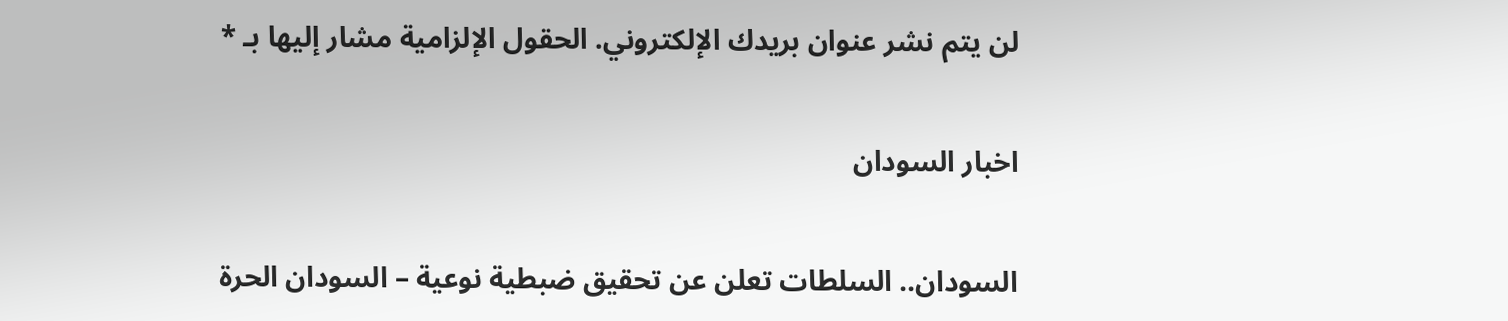لن يتم نشر عنوان بريدك الإلكتروني. الحقول الإلزامية مشار إليها بـ *

اخبار السودان

السودان.. السلطات تعلن عن تحقيق ضبطية نوعية – السودان الحرة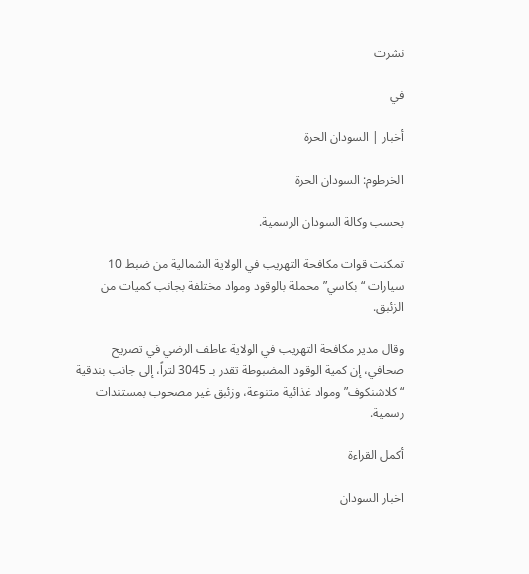نشرت

في

أخبار | السودان الحرة

الخرطوم: السودان الحرة

بحسب وكالة السودان الرسمية.

تمكنت قوات مكافحة التهريب في الولاية الشمالية من ضبط 10 سيارات “بكاسي” محملة بالوقود ومواد مختلفة بجانب كميات من الزئبق.

وقال مدير مكافحة التهريب في الولاية عاطف الرضي في تصريح صحافي، إن كمية الوقود المضبوطة تقدر بـ 3045 لتراً، إلى جانب بندقية “كلاشنكوف” ومواد غذائية متنوعة، وزئبق غير مصحوب بمستندات رسمية.

أكمل القراءة

اخبار السودان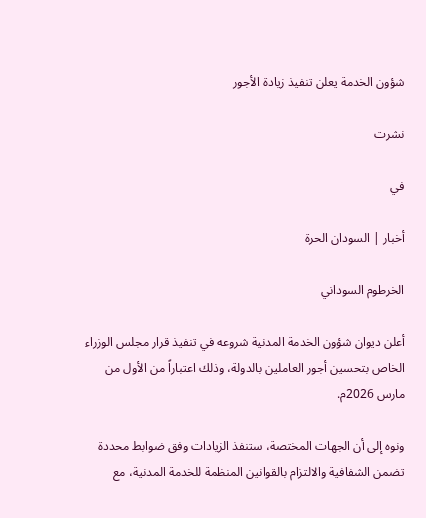شؤون الخدمة يعلن تنفيذ زيادة الأجور

نشرت

في

أخبار | السودان الحرة

الخرطوم السوداني

أعلن ديوان شؤون الخدمة المدنية شروعه في تنفيذ قرار مجلس الوزراء الخاص بتحسين أجور العاملين بالدولة، وذلك اعتباراً من الأول من مارس 2026م.

ونوه إلى أن الجهات المختصة، ستنفذ الزيادات وفق ضوابط محددة تضمن الشفافية والالتزام بالقوانين المنظمة للخدمة المدنية، مع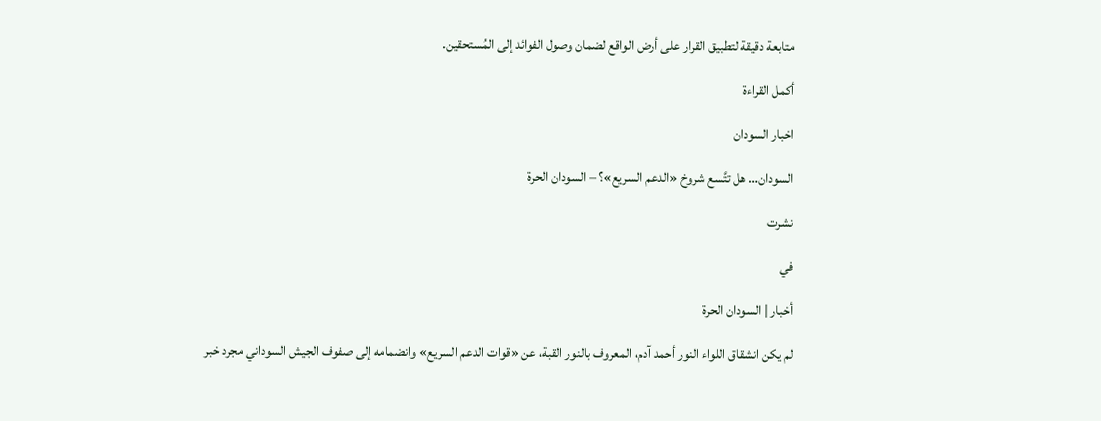متابعة دقيقة لتطبيق القرار على أرض الواقع لضمان وصول الفوائد إلى المُستحقين.

أكمل القراءة

اخبار السودان

السودان… هل تتَّسع شروخ «الدعم السريع»؟ – السودان الحرة

نشرت

في

أخبار | السودان الحرة

لم يكن انشقاق اللواء النور أحمد آدم، المعروف بالنور القبة، عن «قوات الدعم السريع» وانضمامه إلى صفوف الجيش السوداني مجرد خبر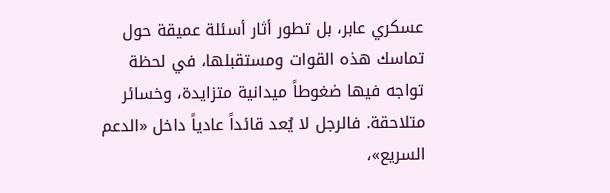عسكري عابر، بل تطور أثار أسئلة عميقة حول تماسك هذه القوات ومستقبلها، في لحظة تواجه فيها ضغوطاً ميدانية متزايدة، وخسائر متلاحقة. فالرجل لا يُعد قائداً عادياً داخل «الدعم السريع»،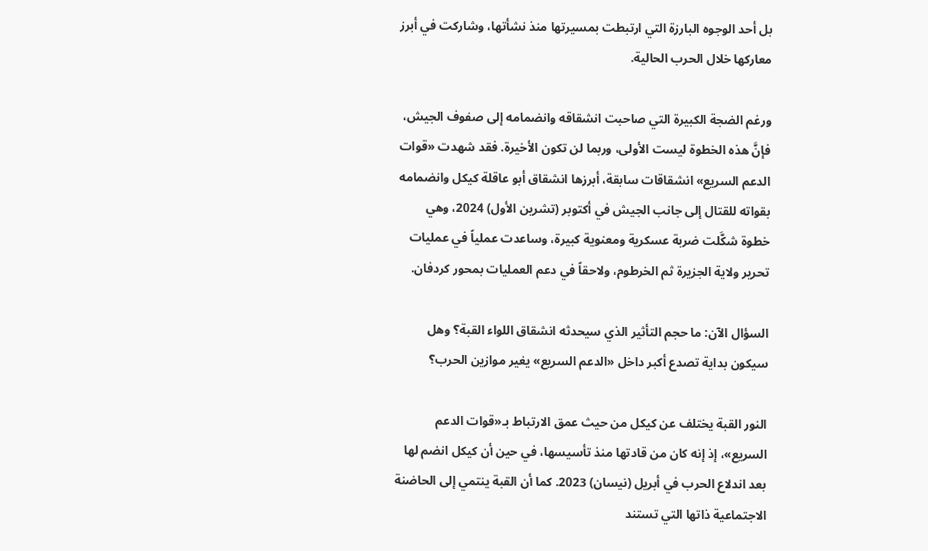بل أحد الوجوه البارزة التي ارتبطت بمسيرتها منذ نشأتها، وشاركت في أبرز معاركها خلال الحرب الحالية.

ورغم الضجة الكبيرة التي صاحبت انشقاقه وانضمامه إلى صفوف الجيش، فإنَّ هذه الخطوة ليست الأولى، وربما لن تكون الأخيرة. فقد شهدت «قوات الدعم السريع» انشقاقات سابقة، أبرزها انشقاق أبو عاقلة كيكل وانضمامه بقواته للقتال إلى جانب الجيش في أكتوبر (تشرين الأول) 2024، وهي خطوة شكَّلت ضربة عسكرية ومعنوية كبيرة، وساعدت عملياً في عمليات تحرير ولاية الجزيرة ثم الخرطوم، ولاحقاً في دعم العمليات بمحور كردفان.

السؤال الآن: ما حجم التأثير الذي سيحدثه انشقاق اللواء القبة؟ وهل سيكون بداية تصدع أكبر داخل «الدعم السريع» يغير موازين الحرب؟

النور القبة يختلف عن كيكل من حيث عمق الارتباط بـ«قوات الدعم السريع»، إذ إنه كان من قادتها منذ تأسيسها، في حين أن كيكل انضم لها بعد اندلاع الحرب في أبريل (نيسان) 2023. كما أن القبة ينتمي إلى الحاضنة الاجتماعية ذاتها التي تستند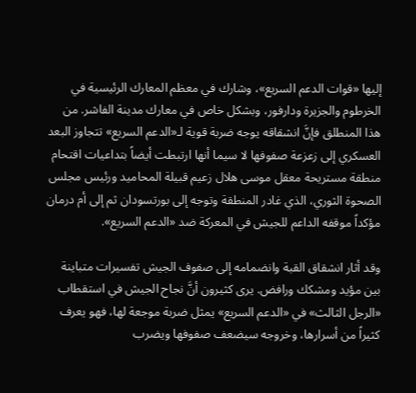إليها «قوات الدعم السريع»، وشارك في معظم المعارك الرئيسية في الخرطوم والجزيرة ودارفور، وبشكل خاص في معارك مدينة الفاشر. من هذا المنطلق فإنَّ انشقاقه يوجه ضربة قوية لـ«الدعم السريع» تتجاوز البعد العسكري إلى زعزعة صفوفها لا سيما أنها ارتبطت أيضاً بتداعيات اقتحام منطقة مستريحة معقل موسى هلال زعيم قبيلة المحاميد ورئيس مجلس الصحوة الثوري، الذي غادر المنطقة وتوجه إلى بورتسودان ثم إلى أم درمان مؤكداً موقفه الداعم للجيش في المعركة ضد «الدعم السريع».

وقد أثار انشقاق القبة وانضمامه إلى صفوف الجيش تفسيرات متباينة بين مؤيد ومشكك ورافض. يرى كثيرون أنَّ نجاح الجيش في استقطاب «الرجل الثالث» في «الدعم السريع» يمثل ضربة موجعة لها، فهو يعرف كثيراً من أسرارها، وخروجه سيضعف صفوفها ويضرب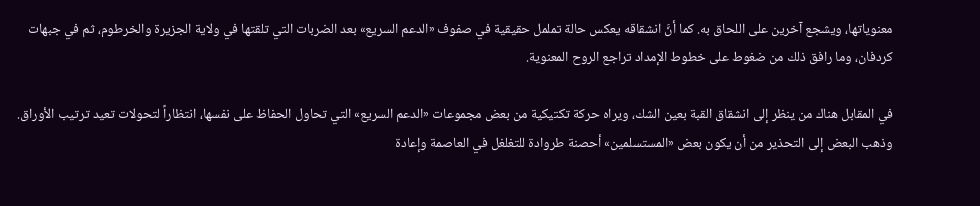معنوياتها، ويشجع آخرين على اللحاق به. كما أنَّ انشقاقه يعكس حالة تململ حقيقية في صفوف «الدعم السريع» بعد الضربات التي تلقتها في ولاية الجزيرة والخرطوم، ثم في جبهات كردفان، وما رافق ذلك من ضغوط على خطوط الإمداد تراجع الروح المعنوية.

في المقابل هناك من ينظر إلى انشقاق القبة بعين الشك، ويراه حركة تكتيكية من بعض مجموعات «الدعم السريع» التي تحاول الحفاظ على نفسها، انتظاراً لتحولات تعيد ترتيب الأوراق. وذهب البعض إلى التحذير من أن يكون بعض «المستسلمين» أحصنة طروادة للتغلغل في العاصمة وإعادة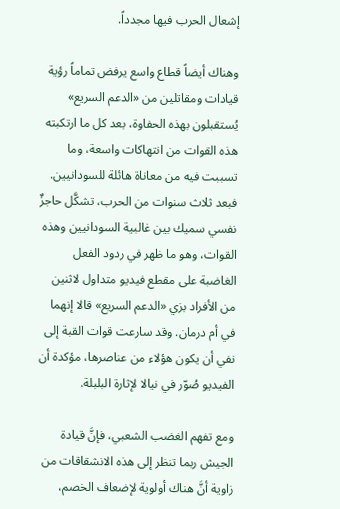إشعال الحرب فيها مجدداً.

وهناك أيضاً قطاع واسع يرفض تماماً رؤية قيادات ومقاتلين من «الدعم السريع» يُستقبلون بهذه الحفاوة، بعد كل ما ارتكبته هذه القوات من انتهاكات واسعة، وما تسببت فيه من معاناة هائلة للسودانيين. فبعد ثلاث سنوات من الحرب، تشكَّل حاجزٌ نفسي سميك بين غالبية السودانيين وهذه القوات، وهو ما ظهر في ردود الفعل الغاضبة على مقطع فيديو متداول لاثنين من الأفراد بزي «الدعم السريع» قالا إنهما في أم درمان. وقد سارعت قوات القبة إلى نفي أن يكون هؤلاء من عناصرها، مؤكدة أن الفيديو صُوّر في نيالا لإثارة البلبلة.

ومع تفهم الغضب الشعبي، فإنَّ قيادة الجيش ربما تنظر إلى هذه الانشقاقات من زاوية أنَّ هناك أولوية لإضعاف الخصم،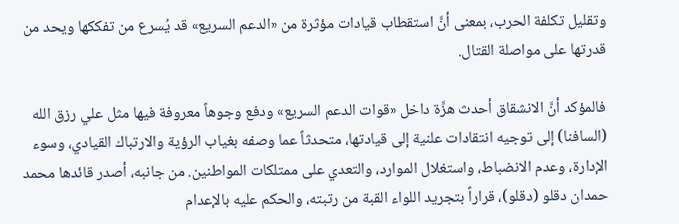وتقليل تكلفة الحرب، بمعنى أنَّ استقطاب قيادات مؤثرة من «الدعم السريع» قد يُسرع من تفككها ويحد من قدرتها على مواصلة القتال.

فالمؤكد أنَّ الانشقاق أحدث هزَّة داخل «قوات الدعم السريع» ودفع وجوهاً معروفة فيها مثل علي رزق الله (السافنا) إلى توجيه انتقادات علنية إلى قيادتها، متحدثاً عما وصفه بغياب الرؤية والارتباك القيادي، وسوء الإدارة، وعدم الانضباط، واستغلال الموارد، والتعدي على ممتلكات المواطنين. من جانبه، أصدر قائدها محمد حمدان دقلو (دقلو)، قراراً بتجريد اللواء القبة من رتبته، والحكم عليه بالإعدام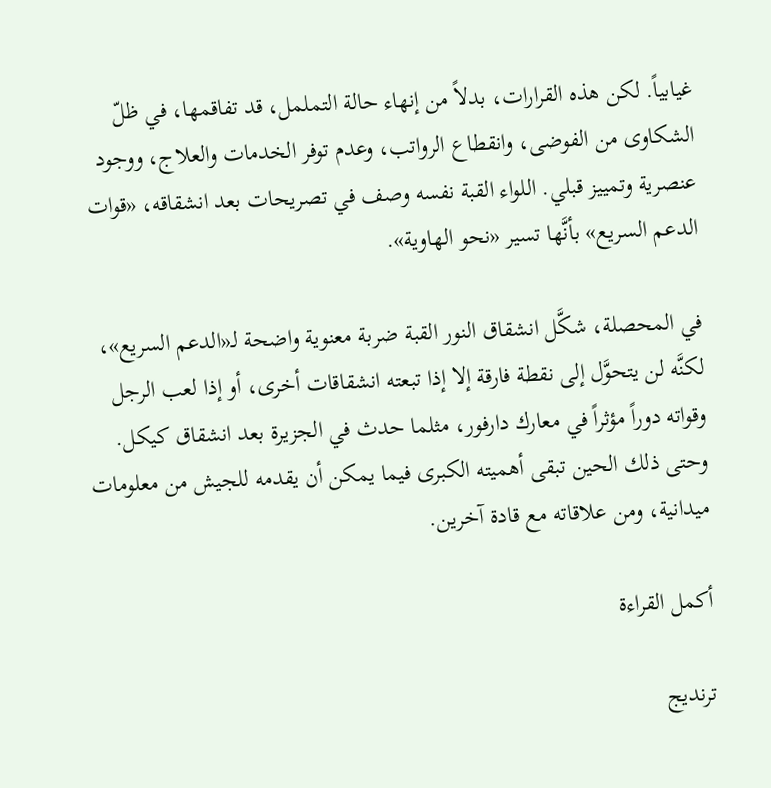غيابياً. لكن هذه القرارات، بدلاً من إنهاء حالة التململ، قد تفاقمها، في ظلّ الشكاوى من الفوضى، وانقطاع الرواتب، وعدم توفر الخدمات والعلاج، ووجود عنصرية وتمييز قبلي. اللواء القبة نفسه وصف في تصريحات بعد انشقاقه، «قوات الدعم السريع» بأنَّها تسير «نحو الهاوية».

في المحصلة، شكَّل انشقاق النور القبة ضربة معنوية واضحة لـ«الدعم السريع»، لكنَّه لن يتحوَّل إلى نقطة فارقة إلا إذا تبعته انشقاقات أخرى، أو إذا لعب الرجل وقواته دوراً مؤثراً في معارك دارفور، مثلما حدث في الجزيرة بعد انشقاق كيكل. وحتى ذلك الحين تبقى أهميته الكبرى فيما يمكن أن يقدمه للجيش من معلومات ميدانية، ومن علاقاته مع قادة آخرين.

أكمل القراءة

ترنديج